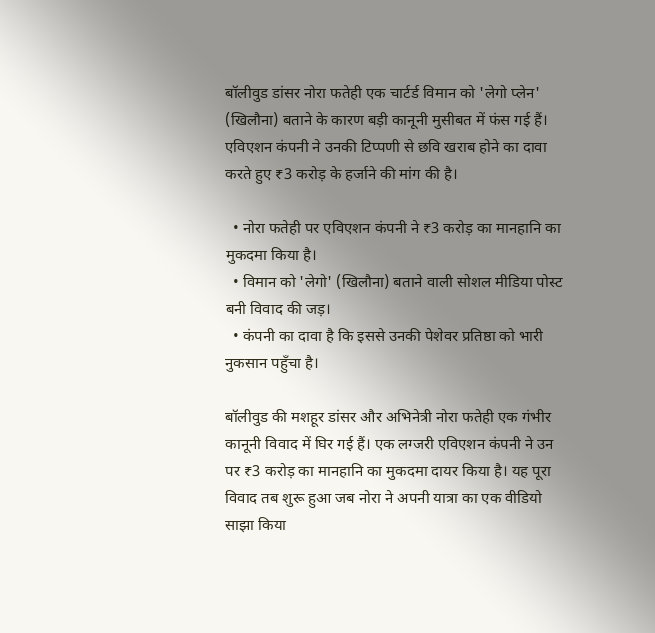बॉलीवुड डांसर नोरा फतेही एक चार्टर्ड विमान को 'लेगो प्लेन' (खिलौना) बताने के कारण बड़ी कानूनी मुसीबत में फंस गई हैं। एविएशन कंपनी ने उनकी टिप्पणी से छवि खराब होने का दावा करते हुए ₹3 करोड़ के हर्जाने की मांग की है।

  • नोरा फतेही पर एविएशन कंपनी ने ₹3 करोड़ का मानहानि का मुकदमा किया है।
  • विमान को 'लेगो' (खिलौना) बताने वाली सोशल मीडिया पोस्ट बनी विवाद की जड़।
  • कंपनी का दावा है कि इससे उनकी पेशेवर प्रतिष्ठा को भारी नुकसान पहुँचा है।

बॉलीवुड की मशहूर डांसर और अभिनेत्री नोरा फतेही एक गंभीर कानूनी विवाद में घिर गई हैं। एक लग्जरी एविएशन कंपनी ने उन पर ₹3 करोड़ का मानहानि का मुकदमा दायर किया है। यह पूरा विवाद तब शुरू हुआ जब नोरा ने अपनी यात्रा का एक वीडियो साझा किया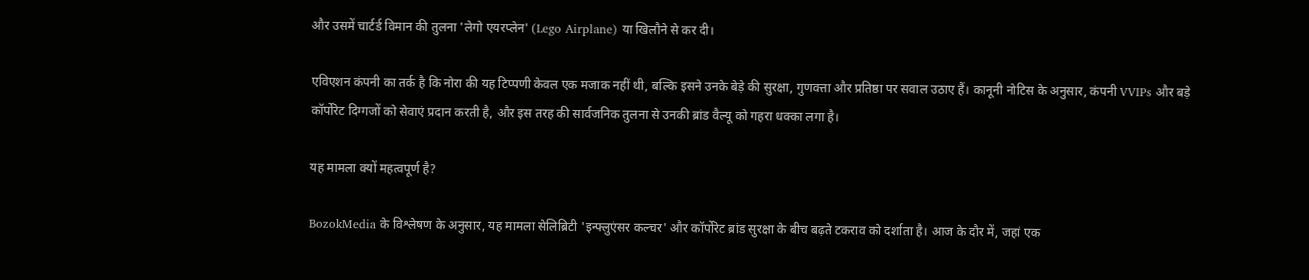और उसमें चार्टर्ड विमान की तुलना 'लेगो एयरप्लेन' (Lego Airplane) या खिलौने से कर दी।

एविएशन कंपनी का तर्क है कि नोरा की यह टिप्पणी केवल एक मजाक नहीं थी, बल्कि इसने उनके बेड़े की सुरक्षा, गुणवत्ता और प्रतिष्ठा पर सवाल उठाए हैं। कानूनी नोटिस के अनुसार, कंपनी VVIPs और बड़े कॉर्पोरेट दिग्गजों को सेवाएं प्रदान करती है, और इस तरह की सार्वजनिक तुलना से उनकी ब्रांड वैल्यू को गहरा धक्का लगा है।

यह मामला क्यों महत्वपूर्ण है?

BozokMedia के विश्लेषण के अनुसार, यह मामला सेलिब्रिटी 'इन्फ्लुएंसर कल्चर' और कॉर्पोरेट ब्रांड सुरक्षा के बीच बढ़ते टकराव को दर्शाता है। आज के दौर में, जहां एक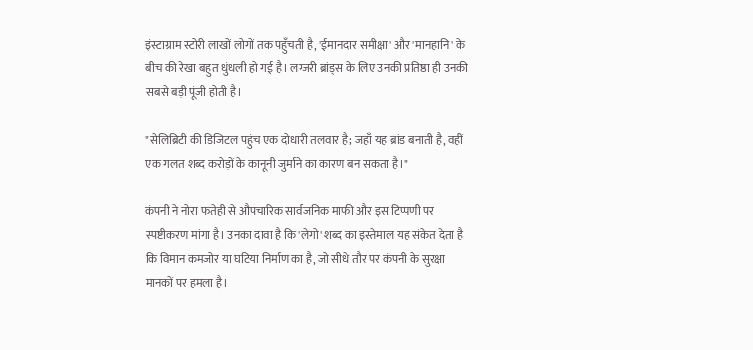इंस्टाग्राम स्टोरी लाखों लोगों तक पहुँचती है, 'ईमानदार समीक्षा' और 'मानहानि' के बीच की रेखा बहुत धुंधली हो गई है। लग्जरी ब्रांड्स के लिए उनकी प्रतिष्ठा ही उनकी सबसे बड़ी पूंजी होती है।

"सेलिब्रिटी की डिजिटल पहुंच एक दोधारी तलवार है; जहाँ यह ब्रांड बनाती है, वहीं एक गलत शब्द करोड़ों के कानूनी जुर्माने का कारण बन सकता है।"

कंपनी ने नोरा फतेही से औपचारिक सार्वजनिक माफी और इस टिप्पणी पर स्पष्टीकरण मांगा है। उनका दावा है कि 'लेगो' शब्द का इस्तेमाल यह संकेत देता है कि विमान कमजोर या घटिया निर्माण का है, जो सीधे तौर पर कंपनी के सुरक्षा मानकों पर हमला है।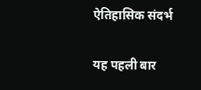ऐतिहासिक संदर्भ

यह पहली बार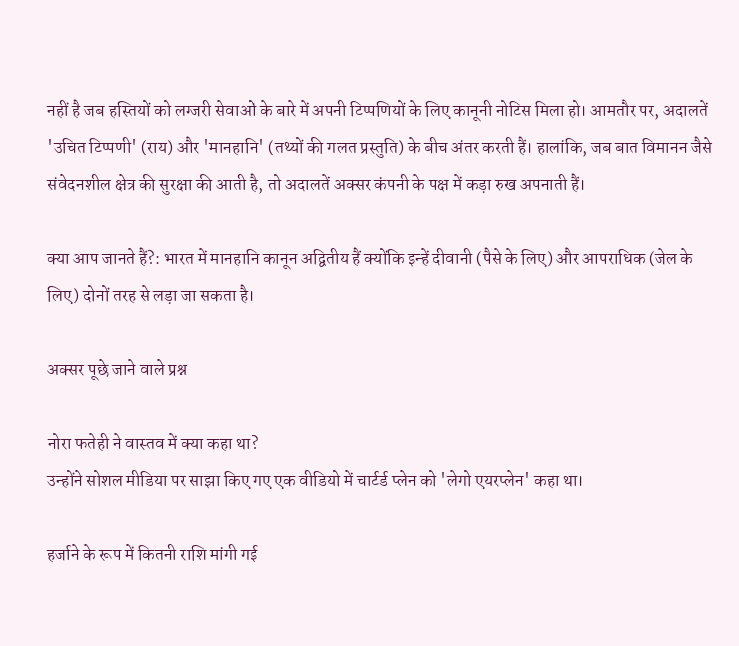नहीं है जब हस्तियों को लग्जरी सेवाओं के बारे में अपनी टिप्पणियों के लिए कानूनी नोटिस मिला हो। आमतौर पर, अदालतें 'उचित टिप्पणी' (राय) और 'मानहानि' (तथ्यों की गलत प्रस्तुति) के बीच अंतर करती हैं। हालांकि, जब बात विमानन जैसे संवेदनशील क्षेत्र की सुरक्षा की आती है, तो अदालतें अक्सर कंपनी के पक्ष में कड़ा रुख अपनाती हैं।

क्या आप जानते हैं?: भारत में मानहानि कानून अद्वितीय हैं क्योंकि इन्हें दीवानी (पैसे के लिए) और आपराधिक (जेल के लिए) दोनों तरह से लड़ा जा सकता है।

अक्सर पूछे जाने वाले प्रश्न

नोरा फतेही ने वास्तव में क्या कहा था?
उन्होंने सोशल मीडिया पर साझा किए गए एक वीडियो में चार्टर्ड प्लेन को 'लेगो एयरप्लेन' कहा था।

हर्जाने के रूप में कितनी राशि मांगी गई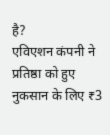है?
एविएशन कंपनी ने प्रतिष्ठा को हुए नुकसान के लिए ₹3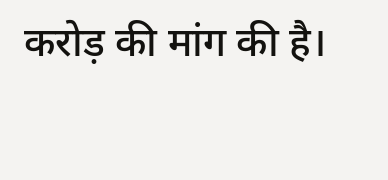करोड़ की मांग की है।